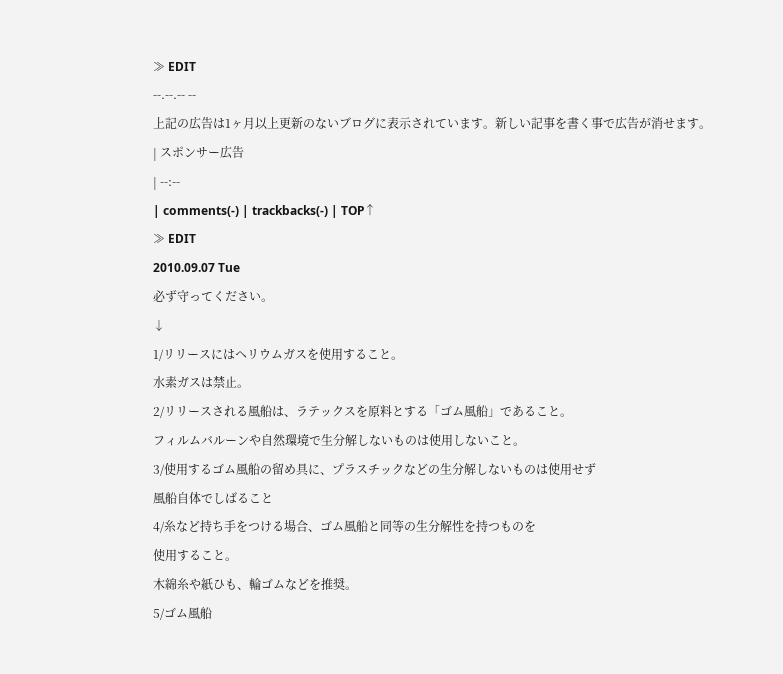≫ EDIT
--.--.-- --
上記の広告は1ヶ月以上更新のないブログに表示されています。新しい記事を書く事で広告が消せます。
| スポンサー広告
| --:--
| comments(-) | trackbacks(-) | TOP↑
≫ EDIT
2010.09.07 Tue
必ず守ってください。
↓
1/リリースにはヘリウムガスを使用すること。
水素ガスは禁止。
2/リリースされる風船は、ラテックスを原料とする「ゴム風船」であること。
フィルムバルーンや自然環境で生分解しないものは使用しないこと。
3/使用するゴム風船の留め具に、プラスチックなどの生分解しないものは使用せず
風船自体でしばること
4/糸など持ち手をつける場合、ゴム風船と同等の生分解性を持つものを
使用すること。
木綿糸や紙ひも、輪ゴムなどを推奨。
5/ゴム風船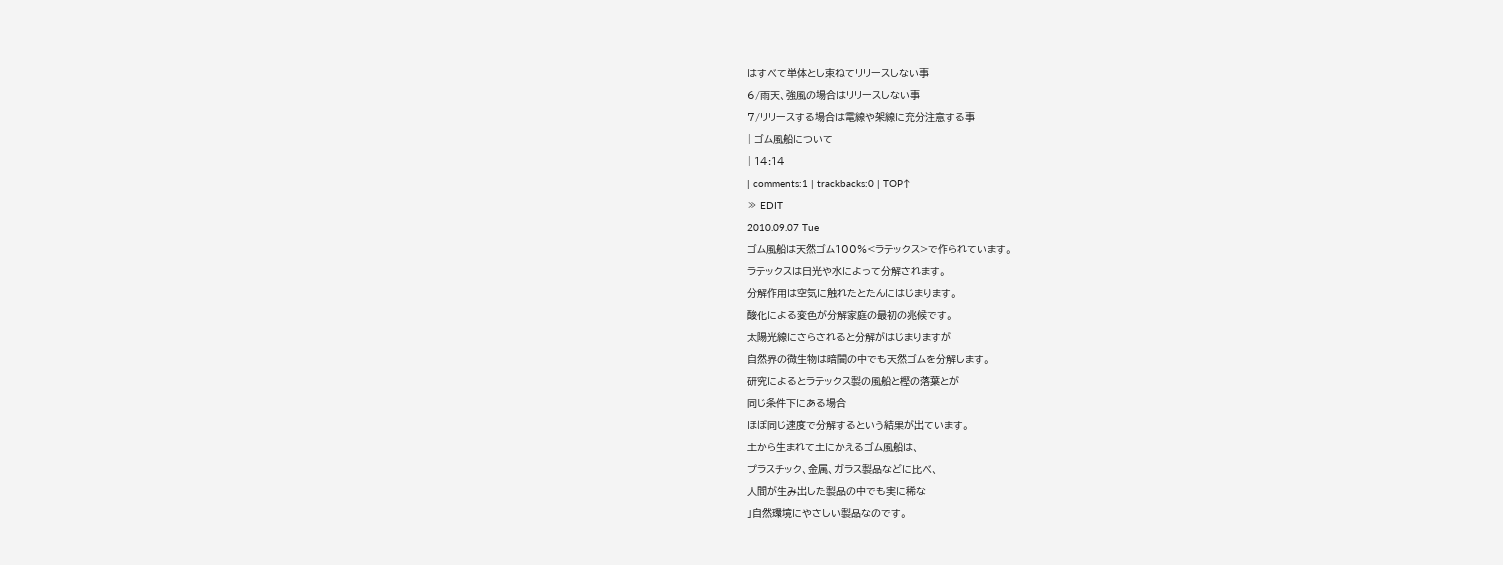はすべて単体とし束ねてリリースしない事
6/雨天、強風の場合はリリースしない事
7/リリースする場合は電線や架線に充分注意する事
| ゴム風船について
| 14:14
| comments:1 | trackbacks:0 | TOP↑
≫ EDIT
2010.09.07 Tue
ゴム風船は天然ゴム100%<ラテックス>で作られています。
ラテックスは日光や水によって分解されます。
分解作用は空気に触れたとたんにはじまります。
酸化による変色が分解家庭の最初の兆候です。
太陽光線にさらされると分解がはじまりますが
自然界の微生物は暗闇の中でも天然ゴムを分解します。
研究によるとラテックス製の風船と樫の落葉とが
同じ条件下にある場合
ほぼ同じ速度で分解するという結果が出ています。
土から生まれて土にかえるゴム風船は、
プラスチック、金属、ガラス製品などに比べ、
人間が生み出した製品の中でも実に稀な
」自然環境にやさしい製品なのです。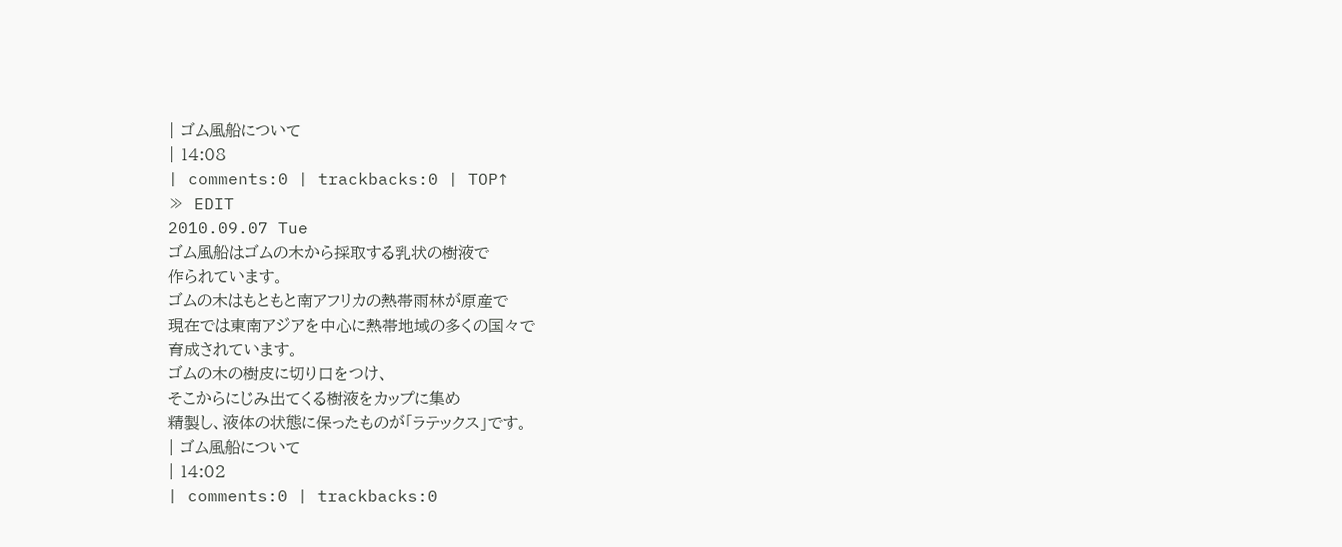| ゴム風船について
| 14:08
| comments:0 | trackbacks:0 | TOP↑
≫ EDIT
2010.09.07 Tue
ゴム風船はゴムの木から採取する乳状の樹液で
作られています。
ゴムの木はもともと南アフリカの熱帯雨林が原産で
現在では東南アジアを中心に熱帯地域の多くの国々で
育成されています。
ゴムの木の樹皮に切り口をつけ、
そこからにじみ出てくる樹液をカップに集め
精製し、液体の状態に保ったものが「ラテックス」です。
| ゴム風船について
| 14:02
| comments:0 | trackbacks:0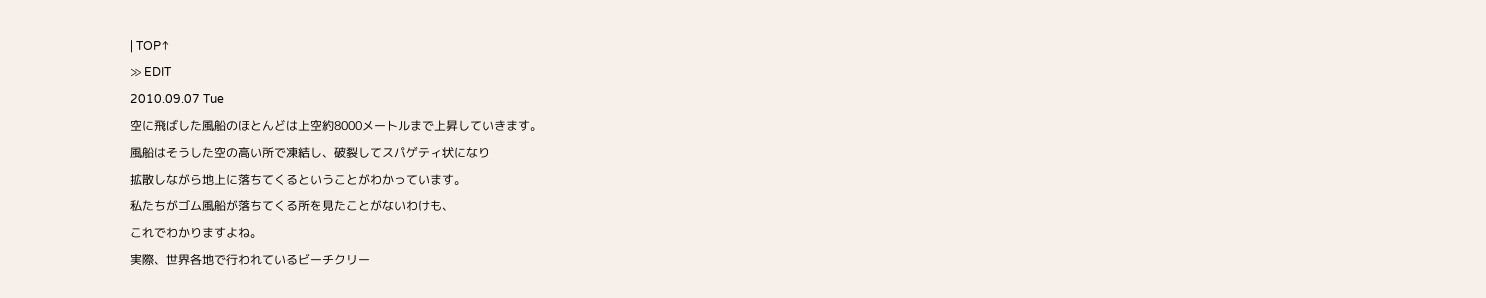| TOP↑
≫ EDIT
2010.09.07 Tue
空に飛ばした風船のほとんどは上空約8000メートルまで上昇していきます。
風船はそうした空の高い所で凍結し、破裂してスパゲティ状になり
拡散しながら地上に落ちてくるということがわかっています。
私たちがゴム風船が落ちてくる所を見たことがないわけも、
これでわかりますよね。
実際、世界各地で行われているビーチクリー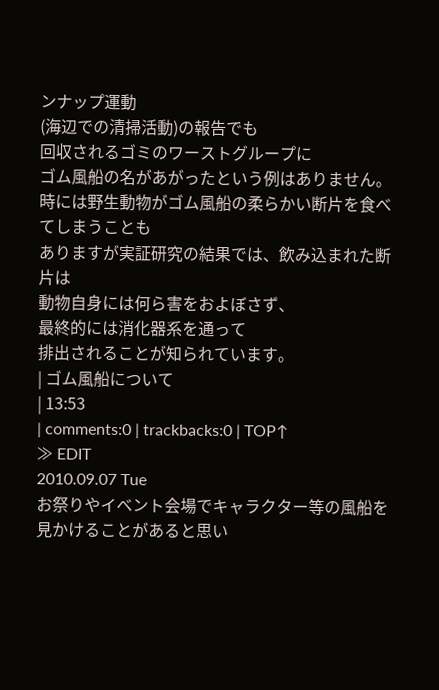ンナップ運動
(海辺での清掃活動)の報告でも
回収されるゴミのワーストグループに
ゴム風船の名があがったという例はありません。
時には野生動物がゴム風船の柔らかい断片を食べてしまうことも
ありますが実証研究の結果では、飲み込まれた断片は
動物自身には何ら害をおよぼさず、
最終的には消化器系を通って
排出されることが知られています。
| ゴム風船について
| 13:53
| comments:0 | trackbacks:0 | TOP↑
≫ EDIT
2010.09.07 Tue
お祭りやイベント会場でキャラクター等の風船を
見かけることがあると思い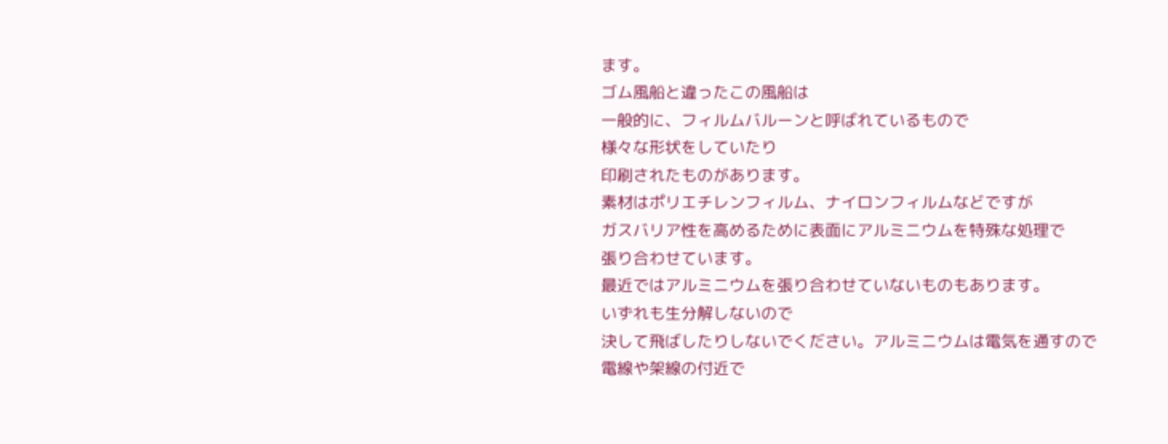ます。
ゴム風船と違ったこの風船は
一般的に、フィルムバルーンと呼ばれているもので
様々な形状をしていたり
印刷されたものがあります。
素材はポリエチレンフィルム、ナイロンフィルムなどですが
ガスバリア性を高めるために表面にアルミニウムを特殊な処理で
張り合わせています。
最近ではアルミニウムを張り合わせていないものもあります。
いずれも生分解しないので
決して飛ばしたりしないでください。アルミニウムは電気を通すので
電線や架線の付近で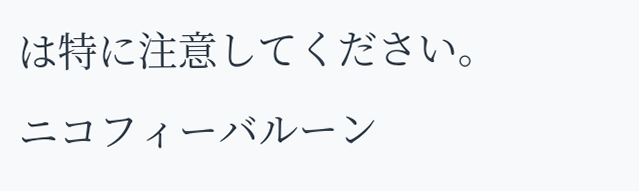は特に注意してください。
ニコフィーバルーン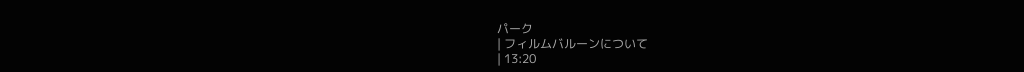パーク
| フィルムバルーンについて
| 13:20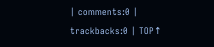| comments:0 | trackbacks:0 | TOP↑